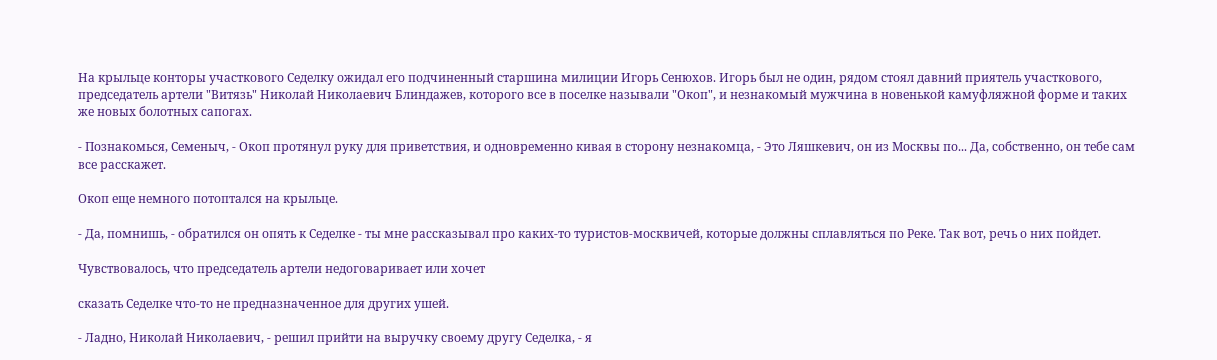На крыльце конторы участкового Седелку ожидал его подчиненный старшина милиции Игорь Сенюхов. Игорь был не один, рядом стоял давний приятель участкового, председатель артели "Витязь" Николай Николаевич Блиндажев, которого все в поселке называли "Окоп", и незнакомый мужчина в новенькой камуфляжной форме и таких же новых болотных сапогах.

- Познакомься, Семеныч, - Окоп протянул руку для приветствия, и одновременно кивая в сторону незнакомца, - Это Ляшкевич, он из Москвы по... Да, собственно, он тебе сам все расскажет.

Окоп еще немного потоптался на крыльце.

- Да, помнишь, - обратился он опять к Седелке - ты мне рассказывал про каких-то туристов-москвичей, которые должны сплавляться по Реке. Так вот, речь о них пойдет.

Чувствовалось, что председатель артели недоговаривает или хочет

сказать Седелке что-то не предназначенное для других ушей.

- Ладно, Николай Николаевич, - решил прийти на выручку своему другу Седелка, - я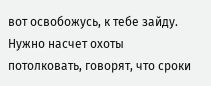вот освобожусь, к тебе зайду. Нужно насчет охоты потолковать, говорят, что сроки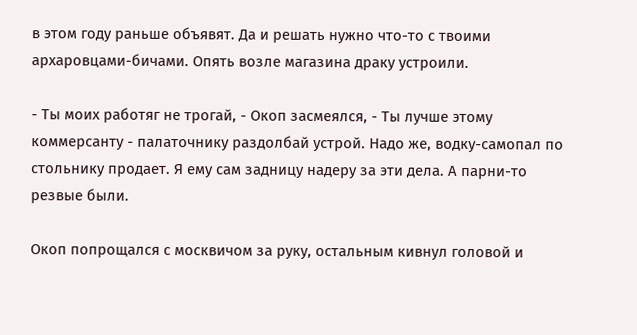в этом году раньше объявят. Да и решать нужно что-то с твоими архаровцами-бичами. Опять возле магазина драку устроили.

- Ты моих работяг не трогай, - Окоп засмеялся, - Ты лучше этому коммерсанту - палаточнику раздолбай устрой. Надо же, водку-самопал по стольнику продает. Я ему сам задницу надеру за эти дела. А парни-то резвые были.

Окоп попрощался с москвичом за руку, остальным кивнул головой и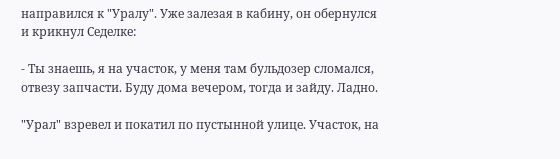направился к "Уралу". Уже залезая в кабину, он обернулся и крикнул Седелке:

- Ты знаешь, я на участок, у меня там бульдозер сломался, отвезу запчасти. Буду дома вечером, тогда и зайду. Ладно.

"Урал" взревел и покатил по пустынной улице. Участок, на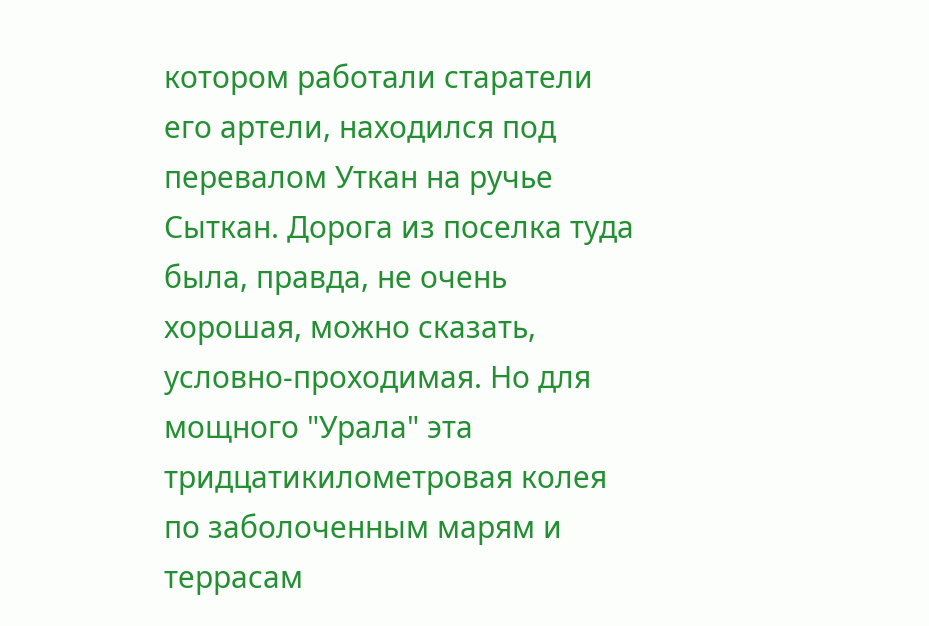котором работали старатели его артели, находился под перевалом Уткан на ручье Сыткан. Дорога из поселка туда была, правда, не очень хорошая, можно сказать, условно-проходимая. Но для мощного "Урала" эта тридцатикилометровая колея по заболоченным марям и террасам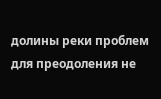долины реки проблем для преодоления не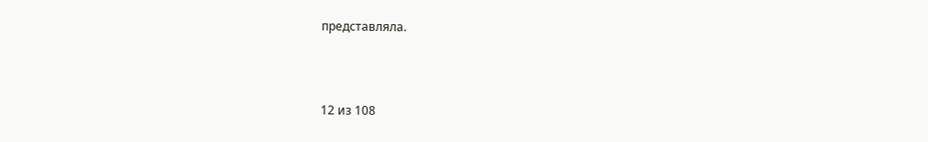представляла.



12 из 108